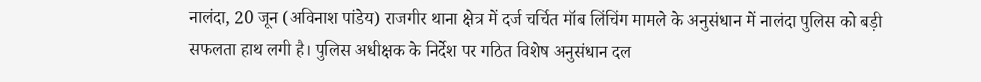नालंदा, 20 जून (अविनाश पांडेय) राजगीर थाना क्षेत्र में दर्ज चर्चित मॉब लिंचिंग मामले के अनुसंधान में नालंदा पुलिस को बड़ी सफलता हाथ लगी है। पुलिस अधीक्षक के निर्देश पर गठित विशेष अनुसंधान दल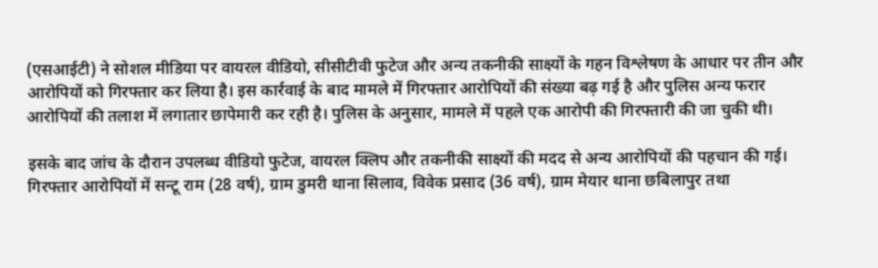(एसआईटी) ने सोशल मीडिया पर वायरल वीडियो, सीसीटीवी फुटेज और अन्य तकनीकी साक्ष्यों के गहन विश्लेषण के आधार पर तीन और आरोपियों को गिरफ्तार कर लिया है। इस कार्रवाई के बाद मामले में गिरफ्तार आरोपियों की संख्या बढ़ गई है और पुलिस अन्य फरार आरोपियों की तलाश में लगातार छापेमारी कर रही है। पुलिस के अनुसार, मामले में पहले एक आरोपी की गिरफ्तारी की जा चुकी थी।

इसके बाद जांच के दौरान उपलब्ध वीडियो फुटेज, वायरल क्लिप और तकनीकी साक्ष्यों की मदद से अन्य आरोपियों की पहचान की गई। गिरफ्तार आरोपियों में सन्टू राम (28 वर्ष), ग्राम डुमरी थाना सिलाव, विवेक प्रसाद (36 वर्ष), ग्राम मेयार थाना छबिलापुर तथा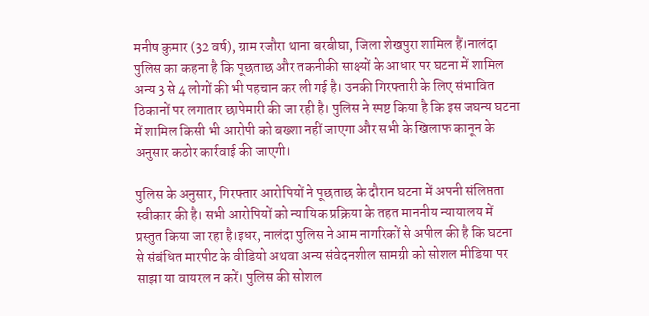मनीष कुमार (32 वर्ष), ग्राम रजौरा थाना बरबीघा, जिला शेखपुरा शामिल हैं।नालंदा पुलिस का कहना है कि पूछताछ और तकनीकी साक्ष्यों के आधार पर घटना में शामिल अन्य 3 से 4 लोगों की भी पहचान कर ली गई है। उनकी गिरफ्तारी के लिए संभावित ठिकानों पर लगातार छापेमारी की जा रही है। पुलिस ने स्पष्ट किया है कि इस जघन्य घटना में शामिल किसी भी आरोपी को बख्शा नहीं जाएगा और सभी के खिलाफ कानून के अनुसार कठोर कार्रवाई की जाएगी।

पुलिस के अनुसार, गिरफ्तार आरोपियों ने पूछताछ के दौरान घटना में अपनी संलिप्तता स्वीकार की है। सभी आरोपियों को न्यायिक प्रक्रिया के तहत माननीय न्यायालय में प्रस्तुत किया जा रहा है।इधर, नालंदा पुलिस ने आम नागरिकों से अपील की है कि घटना से संबंधित मारपीट के वीडियो अथवा अन्य संवेदनशील सामग्री को सोशल मीडिया पर साझा या वायरल न करें। पुलिस की सोशल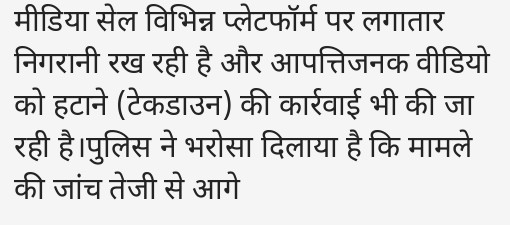मीडिया सेल विभिन्न प्लेटफॉर्म पर लगातार निगरानी रख रही है और आपत्तिजनक वीडियो को हटाने (टेकडाउन) की कार्रवाई भी की जा रही है।पुलिस ने भरोसा दिलाया है कि मामले की जांच तेजी से आगे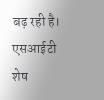बढ़ रही है। एसआईटी शेष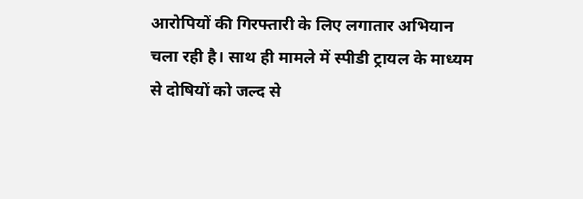आरोपियों की गिरफ्तारी के लिए लगातार अभियान चला रही है। साथ ही मामले में स्पीडी ट्रायल के माध्यम से दोषियों को जल्द से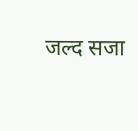जल्द सजा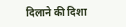दिलाने की दिशा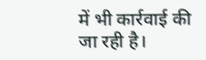में भी कार्रवाई की जा रही है।